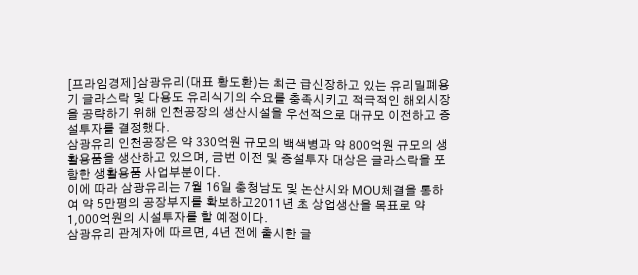[프라임경제]삼광유리(대표 황도환)는 최근 급신장하고 있는 유리밀폐용기 글라스락 및 다용도 유리식기의 수요를 충족시키고 적극적인 해외시장을 공략하기 위해 인천공장의 생산시설을 우선적으로 대규모 이전하고 증설투자를 결정했다.
삼광유리 인천공장은 약 330억원 규모의 백색병과 약 800억원 규모의 생활용품을 생산하고 있으며, 금번 이전 및 증설투자 대상은 글라스락을 포함한 생활용품 사업부분이다.
이에 따라 삼광유리는 7월 16일 충청남도 및 논산시와 MOU체결을 통하여 약 5만평의 공장부지를 확보하고2011년 초 상업생산을 목표로 약 1,000억원의 시설투자를 할 예정이다.
삼광유리 관계자에 따르면, 4년 전에 출시한 글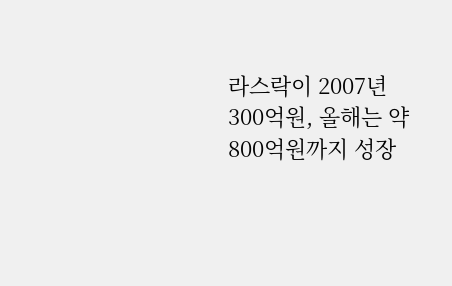라스락이 2007년 300억원, 올해는 약 800억원까지 성장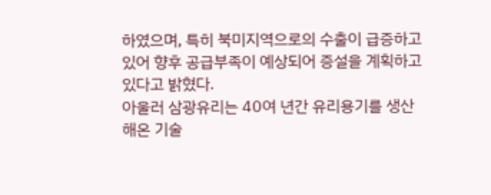하였으며, 특히 북미지역으로의 수출이 급증하고 있어 향후 공급부족이 예상되어 증설을 계획하고 있다고 밝혔다.
아울러 삼광유리는 40여 년간 유리용기를 생산해온 기술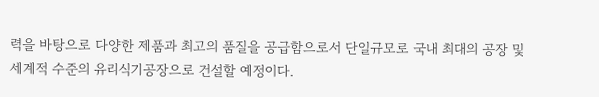력을 바탕으로 다양한 제품과 최고의 품질을 공급함으로서 단일규모로 국내 최대의 공장 및 세계적 수준의 유리식기공장으로 건설할 예정이다.